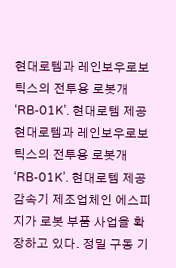현대로템과 레인보우로보틱스의 전투용 로봇개 ‘RB-01K’. 현대로템 제공
현대로템과 레인보우로보틱스의 전투용 로봇개 ‘RB-01K’. 현대로템 제공
감속기 제조업체인 에스피지가 로봇 부품 사업을 확장하고 있다. 정밀 구동 기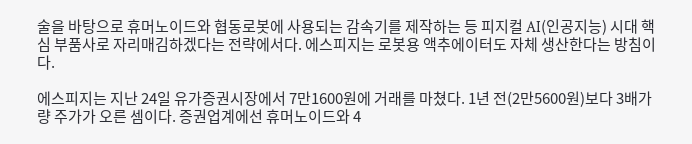술을 바탕으로 휴머노이드와 협동로봇에 사용되는 감속기를 제작하는 등 피지컬 AI(인공지능) 시대 핵심 부품사로 자리매김하겠다는 전략에서다. 에스피지는 로봇용 액추에이터도 자체 생산한다는 방침이다.

에스피지는 지난 24일 유가증권시장에서 7만1600원에 거래를 마쳤다. 1년 전(2만5600원)보다 3배가량 주가가 오른 셈이다. 증권업계에선 휴머노이드와 4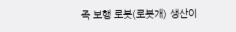족 보행 로봇(로봇개) 생산이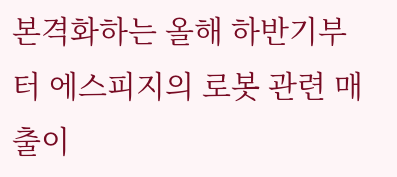본격화하는 올해 하반기부터 에스피지의 로봇 관련 매출이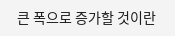큰 폭으로 증가할 것이란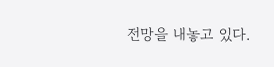전망을 내놓고 있다.